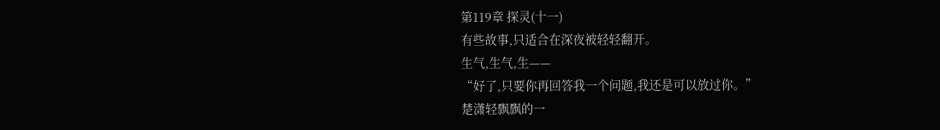第119章 探灵(十一)
有些故事,只适合在深夜被轻轻翻开。
生气,生气,生——
“好了,只要你再回答我一个问题,我还是可以放过你。”
楚潇轻飘飘的一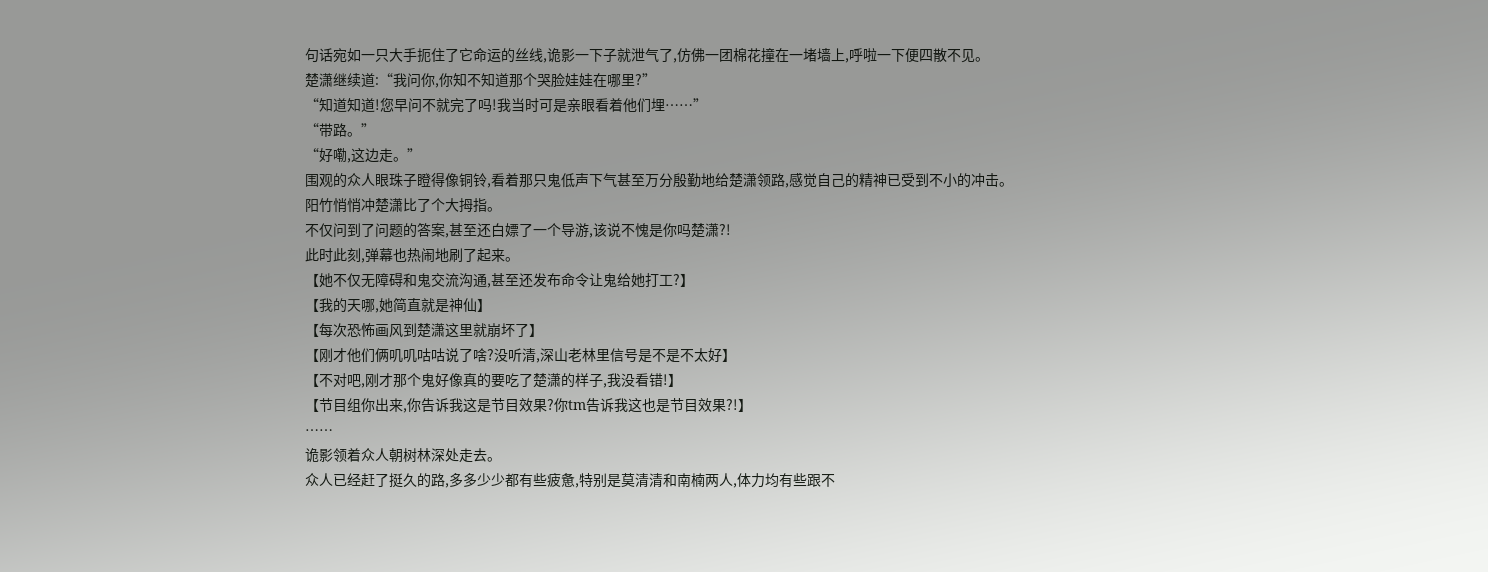句话宛如一只大手扼住了它命运的丝线,诡影一下子就泄气了,仿佛一团棉花撞在一堵墙上,呼啦一下便四散不见。
楚潇继续道:“我问你,你知不知道那个哭脸娃娃在哪里?”
“知道知道!您早问不就完了吗!我当时可是亲眼看着他们埋……”
“带路。”
“好嘞,这边走。”
围观的众人眼珠子瞪得像铜铃,看着那只鬼低声下气甚至万分殷勤地给楚潇领路,感觉自己的精神已受到不小的冲击。
阳竹悄悄冲楚潇比了个大拇指。
不仅问到了问题的答案,甚至还白嫖了一个导游,该说不愧是你吗楚潇?!
此时此刻,弹幕也热闹地刷了起来。
【她不仅无障碍和鬼交流沟通,甚至还发布命令让鬼给她打工?】
【我的天哪,她简直就是神仙】
【每次恐怖画风到楚潇这里就崩坏了】
【刚才他们俩叽叽咕咕说了啥?没听清,深山老林里信号是不是不太好】
【不对吧,刚才那个鬼好像真的要吃了楚潇的样子,我没看错!】
【节目组你出来,你告诉我这是节目效果?你tm告诉我这也是节目效果?!】
……
诡影领着众人朝树林深处走去。
众人已经赶了挺久的路,多多少少都有些疲惫,特别是莫清清和南楠两人,体力均有些跟不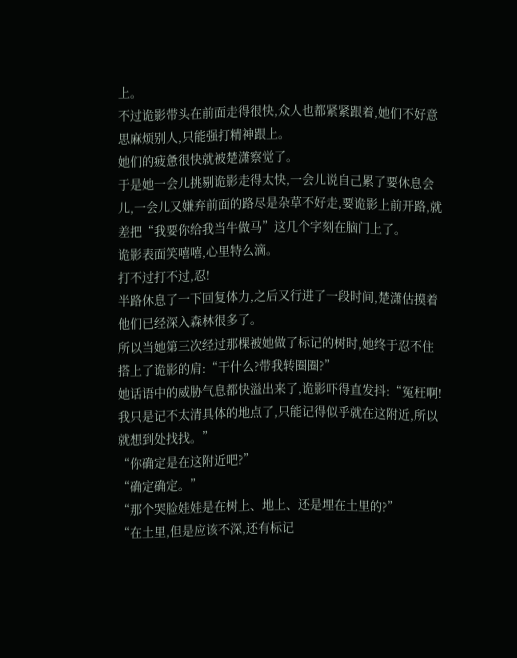上。
不过诡影带头在前面走得很快,众人也都紧紧跟着,她们不好意思麻烦别人,只能强打精神跟上。
她们的疲惫很快就被楚潇察觉了。
于是她一会儿挑剔诡影走得太快,一会儿说自己累了要休息会儿,一会儿又嫌弃前面的路尽是杂草不好走,要诡影上前开路,就差把“我要你给我当牛做马”这几个字刻在脑门上了。
诡影表面笑嘻嘻,心里特么滴。
打不过打不过,忍!
半路休息了一下回复体力,之后又行进了一段时间,楚潇估摸着他们已经深入森林很多了。
所以当她第三次经过那棵被她做了标记的树时,她终于忍不住搭上了诡影的肩:“干什么?带我转圈圈?”
她话语中的威胁气息都快溢出来了,诡影吓得直发抖:“冤枉啊!我只是记不太清具体的地点了,只能记得似乎就在这附近,所以就想到处找找。”
“你确定是在这附近吧?”
“确定确定。”
“那个哭脸娃娃是在树上、地上、还是埋在土里的?”
“在土里,但是应该不深,还有标记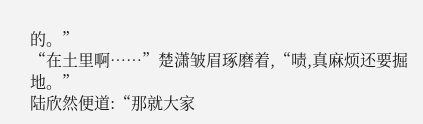的。”
“在土里啊……”楚潇皱眉琢磨着,“啧,真麻烦还要掘地。”
陆欣然便道:“那就大家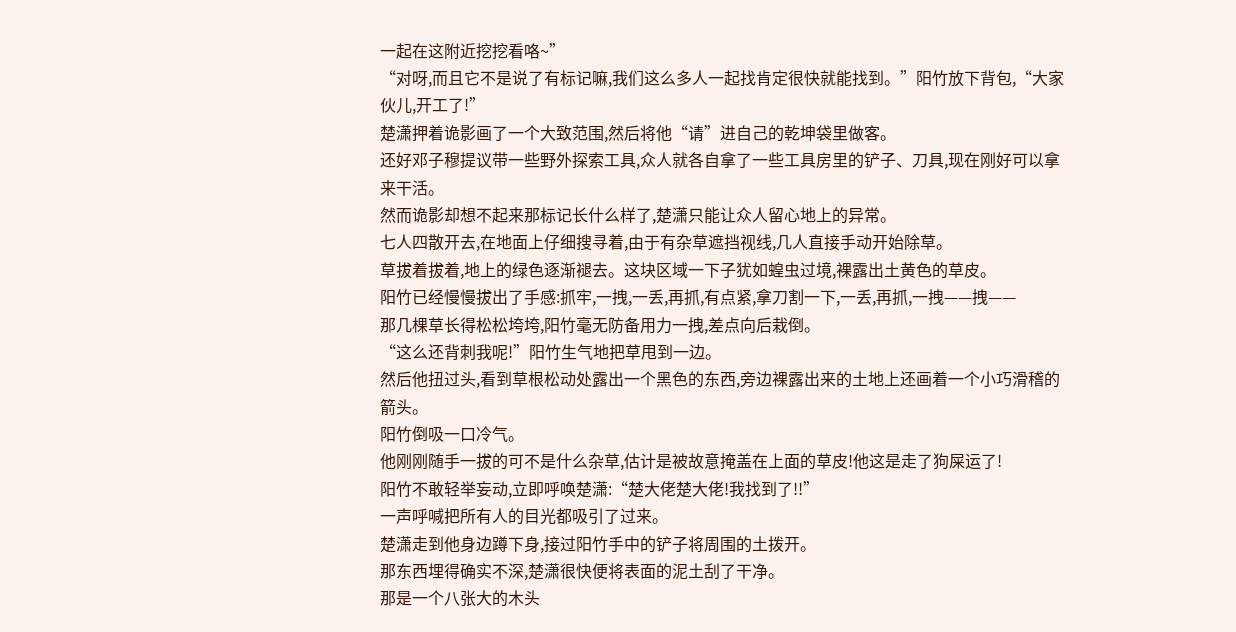一起在这附近挖挖看咯~”
“对呀,而且它不是说了有标记嘛,我们这么多人一起找肯定很快就能找到。”阳竹放下背包,“大家伙儿,开工了!”
楚潇押着诡影画了一个大致范围,然后将他“请”进自己的乾坤袋里做客。
还好邓子穆提议带一些野外探索工具,众人就各自拿了一些工具房里的铲子、刀具,现在刚好可以拿来干活。
然而诡影却想不起来那标记长什么样了,楚潇只能让众人留心地上的异常。
七人四散开去,在地面上仔细搜寻着,由于有杂草遮挡视线,几人直接手动开始除草。
草拔着拔着,地上的绿色逐渐褪去。这块区域一下子犹如蝗虫过境,裸露出土黄色的草皮。
阳竹已经慢慢拔出了手感:抓牢,一拽,一丢,再抓,有点紧,拿刀割一下,一丢,再抓,一拽——拽——
那几棵草长得松松垮垮,阳竹毫无防备用力一拽,差点向后栽倒。
“这么还背刺我呢!”阳竹生气地把草甩到一边。
然后他扭过头,看到草根松动处露出一个黑色的东西,旁边裸露出来的土地上还画着一个小巧滑稽的箭头。
阳竹倒吸一口冷气。
他刚刚随手一拔的可不是什么杂草,估计是被故意掩盖在上面的草皮!他这是走了狗屎运了!
阳竹不敢轻举妄动,立即呼唤楚潇:“楚大佬楚大佬!我找到了!!”
一声呼喊把所有人的目光都吸引了过来。
楚潇走到他身边蹲下身,接过阳竹手中的铲子将周围的土拨开。
那东西埋得确实不深,楚潇很快便将表面的泥土刮了干净。
那是一个八张大的木头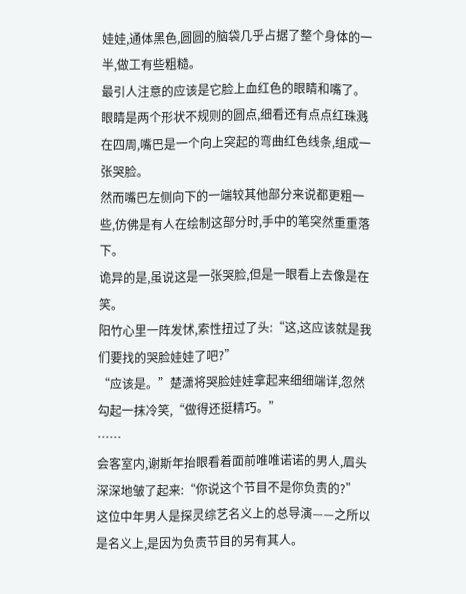娃娃,通体黑色,圆圆的脑袋几乎占据了整个身体的一半,做工有些粗糙。
最引人注意的应该是它脸上血红色的眼睛和嘴了。
眼睛是两个形状不规则的圆点,细看还有点点红珠溅在四周,嘴巴是一个向上突起的弯曲红色线条,组成一张哭脸。
然而嘴巴左侧向下的一端较其他部分来说都更粗一些,仿佛是有人在绘制这部分时,手中的笔突然重重落下。
诡异的是,虽说这是一张哭脸,但是一眼看上去像是在笑。
阳竹心里一阵发怵,索性扭过了头:“这,这应该就是我们要找的哭脸娃娃了吧?”
“应该是。”楚潇将哭脸娃娃拿起来细细端详,忽然勾起一抹冷笑,“做得还挺精巧。”
……
会客室内,谢斯年抬眼看着面前唯唯诺诺的男人,眉头深深地皱了起来:“你说这个节目不是你负责的?”
这位中年男人是探灵综艺名义上的总导演——之所以是名义上,是因为负责节目的另有其人。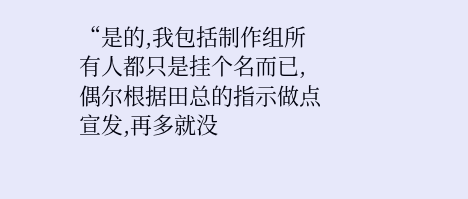“是的,我包括制作组所有人都只是挂个名而已,偶尔根据田总的指示做点宣发,再多就没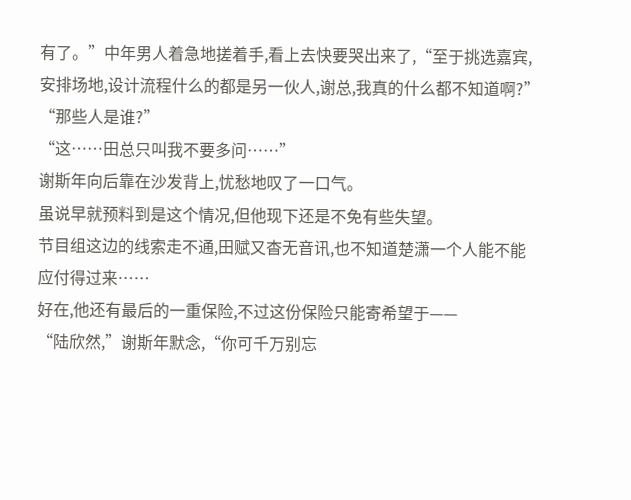有了。”中年男人着急地搓着手,看上去快要哭出来了,“至于挑选嘉宾,安排场地,设计流程什么的都是另一伙人,谢总,我真的什么都不知道啊?”
“那些人是谁?”
“这……田总只叫我不要多问……”
谢斯年向后靠在沙发背上,忧愁地叹了一口气。
虽说早就预料到是这个情况,但他现下还是不免有些失望。
节目组这边的线索走不通,田赋又杳无音讯,也不知道楚潇一个人能不能应付得过来……
好在,他还有最后的一重保险,不过这份保险只能寄希望于——
“陆欣然,”谢斯年默念,“你可千万别忘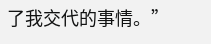了我交代的事情。”